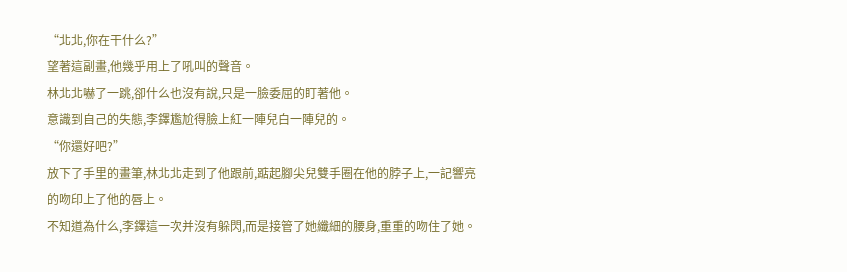“北北,你在干什么?”
望著這副畫,他幾乎用上了吼叫的聲音。
林北北嚇了一跳,卻什么也沒有說,只是一臉委屈的盯著他。
意識到自己的失態,李鐸尷尬得臉上紅一陣兒白一陣兒的。
“你還好吧?”
放下了手里的畫筆,林北北走到了他跟前,踮起腳尖兒雙手圈在他的脖子上,一記響亮的吻印上了他的唇上。
不知道為什么,李鐸這一次并沒有躲閃,而是接管了她纖細的腰身,重重的吻住了她。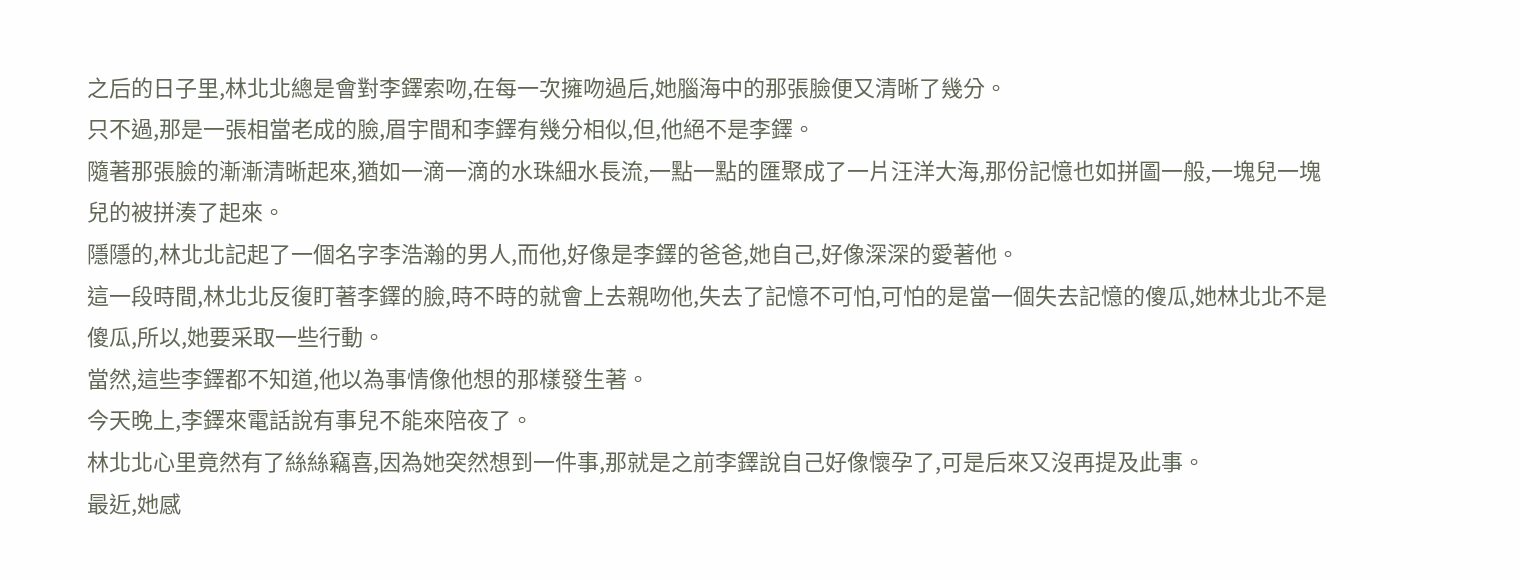之后的日子里,林北北總是會對李鐸索吻,在每一次擁吻過后,她腦海中的那張臉便又清晰了幾分。
只不過,那是一張相當老成的臉,眉宇間和李鐸有幾分相似,但,他絕不是李鐸。
隨著那張臉的漸漸清晰起來,猶如一滴一滴的水珠細水長流,一點一點的匯聚成了一片汪洋大海,那份記憶也如拼圖一般,一塊兒一塊兒的被拼湊了起來。
隱隱的,林北北記起了一個名字李浩瀚的男人,而他,好像是李鐸的爸爸,她自己,好像深深的愛著他。
這一段時間,林北北反復盯著李鐸的臉,時不時的就會上去親吻他,失去了記憶不可怕,可怕的是當一個失去記憶的傻瓜,她林北北不是傻瓜,所以,她要采取一些行動。
當然,這些李鐸都不知道,他以為事情像他想的那樣發生著。
今天晚上,李鐸來電話說有事兒不能來陪夜了。
林北北心里竟然有了絲絲竊喜,因為她突然想到一件事,那就是之前李鐸說自己好像懷孕了,可是后來又沒再提及此事。
最近,她感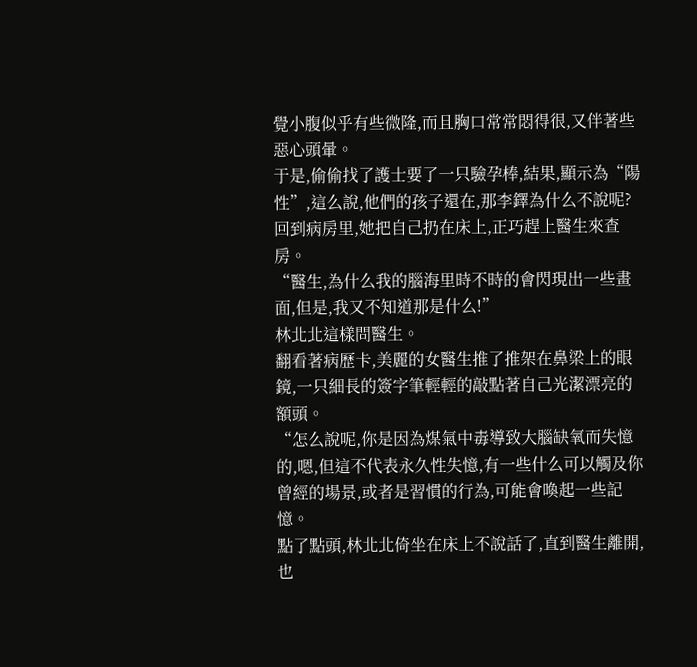覺小腹似乎有些微隆,而且胸口常常悶得很,又伴著些惡心頭暈。
于是,偷偷找了護士要了一只驗孕棒,結果,顯示為“陽性”,這么說,他們的孩子還在,那李鐸為什么不說呢?
回到病房里,她把自己扔在床上,正巧趕上醫生來查房。
“醫生,為什么我的腦海里時不時的會閃現出一些畫面,但是,我又不知道那是什么!”
林北北這樣問醫生。
翻看著病歷卡,美麗的女醫生推了推架在鼻梁上的眼鏡,一只細長的簽字筆輕輕的敲點著自己光潔漂亮的額頭。
“怎么說呢,你是因為煤氣中毒導致大腦缺氧而失憶的,嗯,但這不代表永久性失憶,有一些什么可以觸及你曾經的場景,或者是習慣的行為,可能會喚起一些記憶。
點了點頭,林北北倚坐在床上不說話了,直到醫生離開,也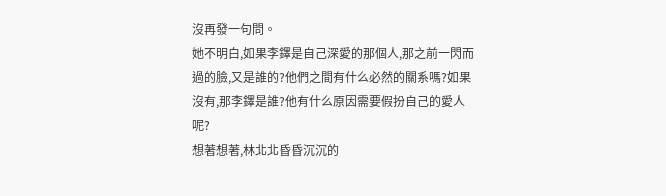沒再發一句問。
她不明白,如果李鐸是自己深愛的那個人,那之前一閃而過的臉,又是誰的?他們之間有什么必然的關系嗎?如果沒有,那李鐸是誰?他有什么原因需要假扮自己的愛人呢?
想著想著,林北北昏昏沉沉的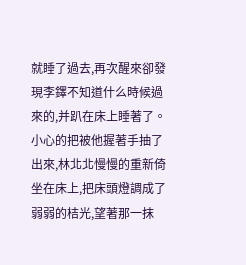就睡了過去,再次醒來卻發現李鐸不知道什么時候過來的,并趴在床上睡著了。
小心的把被他握著手抽了出來,林北北慢慢的重新倚坐在床上,把床頭燈調成了弱弱的桔光,望著那一抹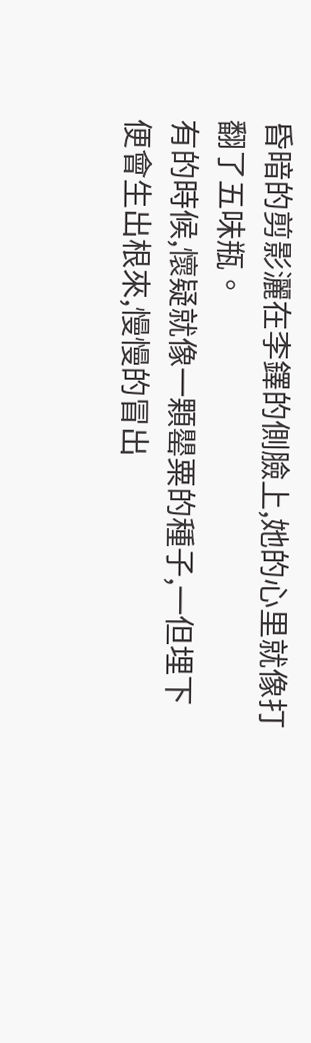昏暗的剪影灑在李鐸的側臉上,她的心里就像打翻了五味瓶。
有的時候,懷疑就像一顆罌粟的種子,一但埋下便會生出根來,慢慢的冒出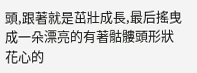頭,跟著就是茁壯成長,最后搖曳成一朵漂亮的有著骷髏頭形狀花心的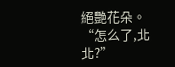絕艷花朵。
“怎么了,北北?”